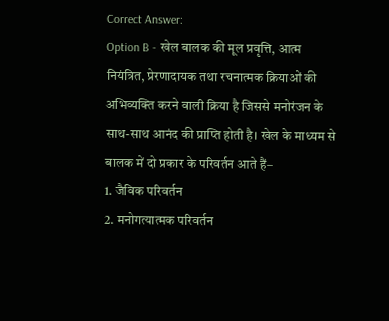Correct Answer:
Option B - खेल बालक की मूल प्रवृत्ति, आत्म नियंत्रित, प्रेरणादायक तथा रचनात्मक क्रियाओं की अभिव्यक्ति करने वाली क्रिया है जिससे मनोरंजन के साथ-साथ आनंद की प्राप्ति होती है। खेल के माध्यम से बालक में दो प्रकार के परिवर्तन आते हैं–
1. जैविक परिवर्तन
2. मनोगत्यात्मक परिवर्तन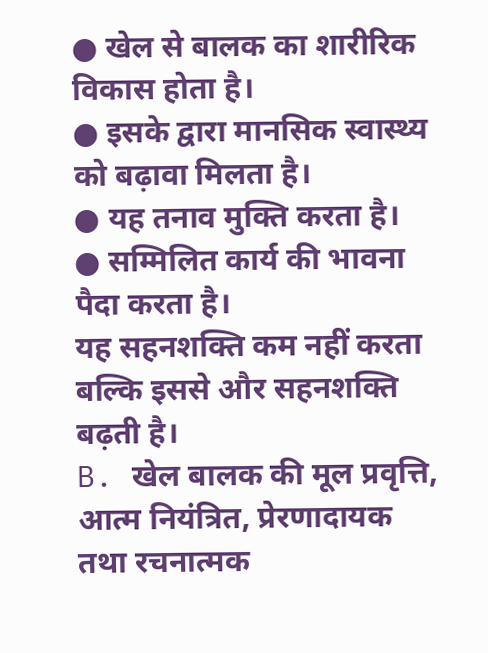● खेल से बालक का शारीरिक विकास होता है।
● इसके द्वारा मानसिक स्वास्थ्य को बढ़ावा मिलता है।
● यह तनाव मुक्ति करता है।
● सम्मिलित कार्य की भावना पैदा करता है।
यह सहनशक्ति कम नहीं करता बल्कि इससे और सहनशक्ति बढ़ती है।
B. खेल बालक की मूल प्रवृत्ति, आत्म नियंत्रित, प्रेरणादायक तथा रचनात्मक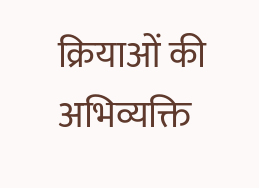क्रियाओं की अभिव्यक्ति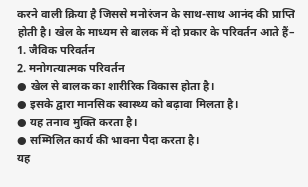करने वाली क्रिया है जिससे मनोरंजन के साथ-साथ आनंद की प्राप्ति होती है। खेल के माध्यम से बालक में दो प्रकार के परिवर्तन आते हैं–
1. जैविक परिवर्तन
2. मनोगत्यात्मक परिवर्तन
● खेल से बालक का शारीरिक विकास होता है।
● इसके द्वारा मानसिक स्वास्थ्य को बढ़ावा मिलता है।
● यह तनाव मुक्ति करता है।
● सम्मिलित कार्य की भावना पैदा करता है।
यह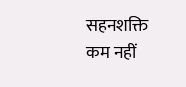सहनशक्ति कम नहीं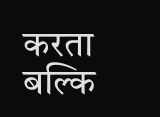करता बल्कि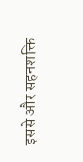इससे और सहनशक्ति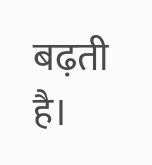बढ़ती है।